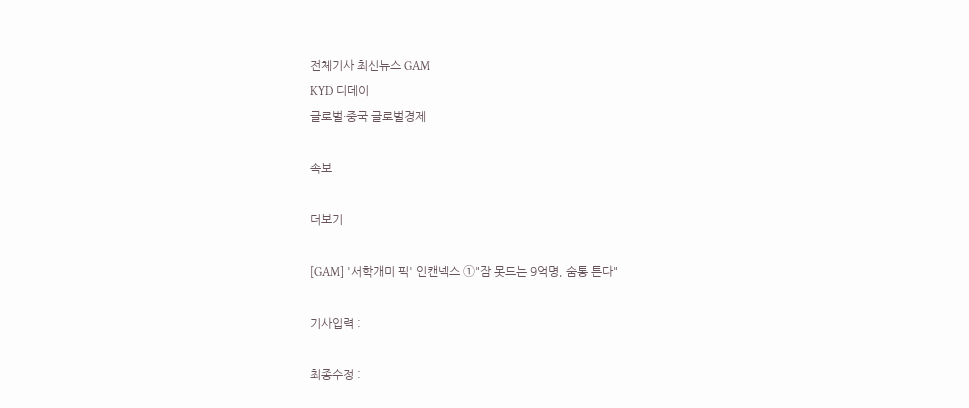전체기사 최신뉴스 GAM
KYD 디데이
글로벌·중국 글로벌경제

속보

더보기

[GAM] '서학개미 픽' 인캔넥스 ①"잠 못드는 9억명, 숨통 튼다"

기사입력 :

최종수정 :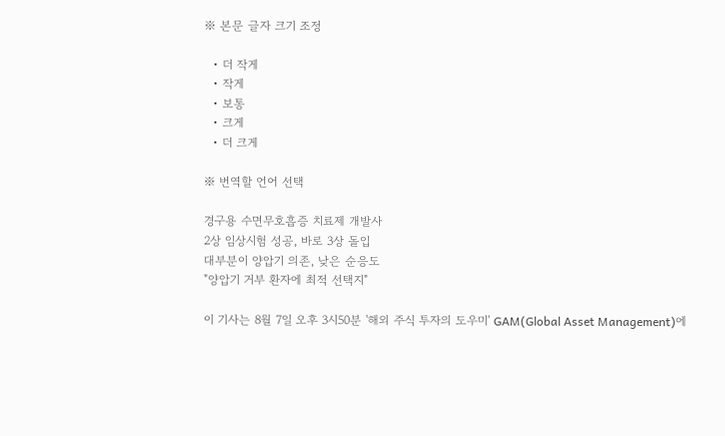※ 본문 글자 크기 조정

  • 더 작게
  • 작게
  • 보통
  • 크게
  • 더 크게

※ 번역할 언어 선택

경구용 수면무호흡증 치료제 개발사
2상 임상시험 성공, 바로 3상 돌입
대부분이 양압기 의존, 낮은 순응도
"양압기 거부 환자에 최적 선택지"

이 기사는 8월 7일 오후 3시50분 '해외 주식 투자의 도우미' GAM(Global Asset Management)에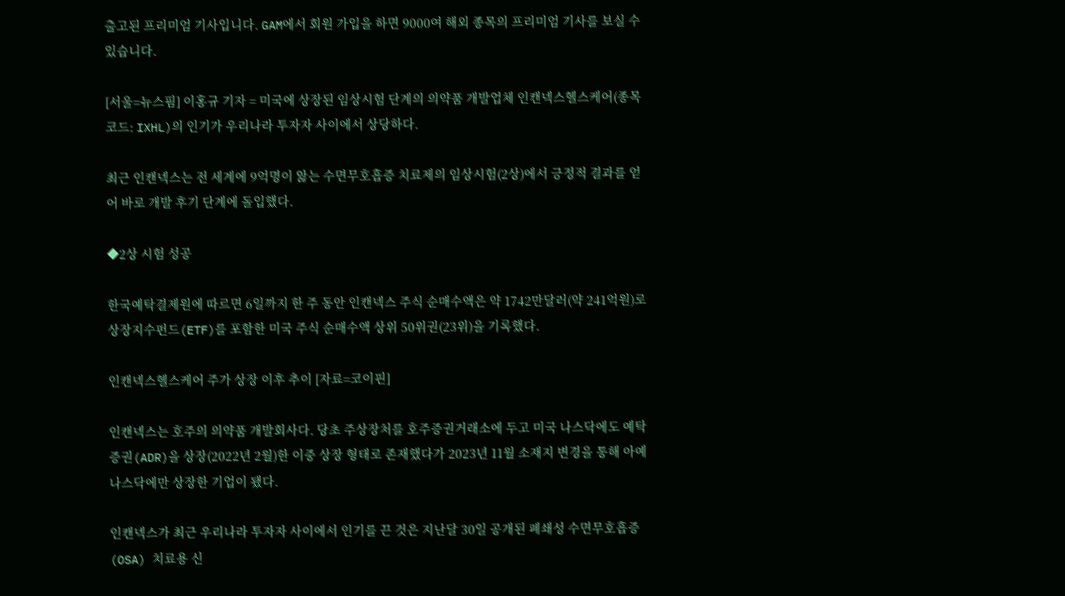출고된 프리미엄 기사입니다. GAM에서 회원 가입을 하면 9000여 해외 종목의 프리미엄 기사를 보실 수 있습니다.

[서울=뉴스핌] 이홍규 기자 = 미국에 상장된 임상시험 단계의 의약품 개발업체 인캔넥스헬스케어(종목코드: IXHL)의 인기가 우리나라 투자자 사이에서 상당하다.

최근 인캔넥스는 전 세계에 9억명이 앓는 수면무호흡증 치료제의 임상시험(2상)에서 긍정적 결과를 얻어 바로 개발 후기 단계에 돌입했다.

◆2상 시험 성공

한국예탁결제원에 따르면 6일까지 한 주 동안 인캔넥스 주식 순매수액은 약 1742만달러(약 241억원)로 상장지수펀드(ETF)를 포함한 미국 주식 순매수액 상위 50위권(23위)을 기록했다.

인캔넥스헬스케어 주가 상장 이후 추이 [자료=코이핀]

인캔넥스는 호주의 의약품 개발회사다. 당초 주상장처를 호주증권거래소에 두고 미국 나스닥에도 예탁증권(ADR)을 상장(2022년 2월)한 이중 상장 형태로 존재했다가 2023년 11월 소재지 변경을 통해 아예 나스닥에만 상장한 기업이 됐다.

인캔넥스가 최근 우리나라 투자자 사이에서 인기를 끈 것은 지난달 30일 공개된 폐쇄성 수면무호흡증(OSA) 치료용 신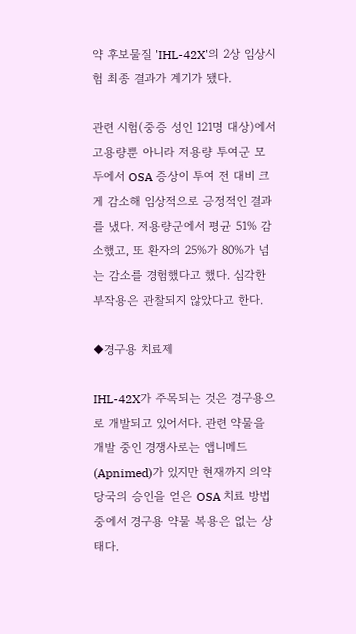약 후보물질 'IHL-42X'의 2상 임상시험 최종 결과가 계기가 됐다.

관련 시험(중증 성인 121명 대상)에서 고용량뿐 아니라 저용량 투여군 모두에서 OSA 증상이 투여 전 대비 크게 감소해 임상적으로 긍정적인 결과를 냈다. 저용량군에서 평균 51% 감소했고, 또 환자의 25%가 80%가 넘는 감소를 경험했다고 했다. 심각한 부작용은 관찰되지 않았다고 한다.

◆경구용 치료제

IHL-42X가 주목되는 것은 경구용으로 개발되고 있어서다. 관련 약물을 개발 중인 경쟁사로는 앱니메드(Apnimed)가 있지만 현재까지 의약당국의 승인을 얻은 OSA 치료 방법 중에서 경구용 약물 복용은 없는 상태다.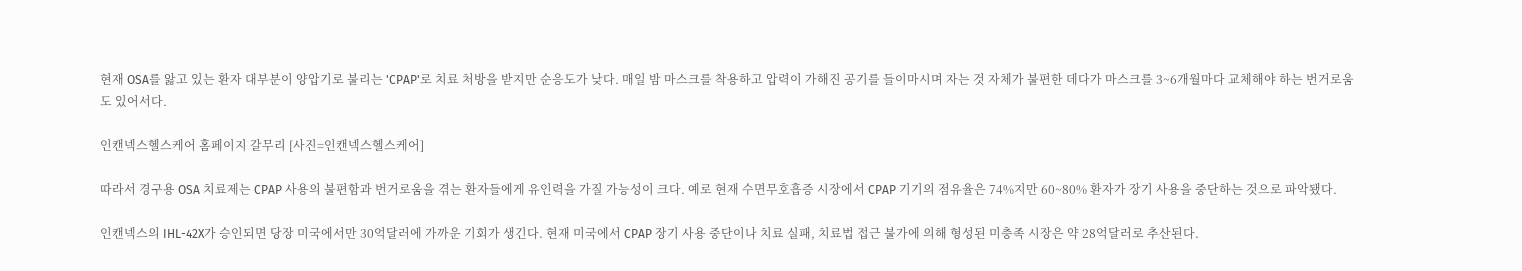현재 OSA를 앓고 있는 환자 대부분이 양압기로 불리는 'CPAP'로 치료 처방을 받지만 순응도가 낮다. 매일 밤 마스크를 착용하고 압력이 가해진 공기를 들이마시며 자는 것 자체가 불편한 데다가 마스크를 3~6개월마다 교체해야 하는 번거로움도 있어서다.

인캔넥스헬스케어 홈페이지 갈무리 [사진=인캔넥스헬스케어]

따라서 경구용 OSA 치료제는 CPAP 사용의 불편함과 번거로움을 겪는 환자들에게 유인력을 가질 가능성이 크다. 예로 현재 수면무호흡증 시장에서 CPAP 기기의 점유율은 74%지만 60~80% 환자가 장기 사용을 중단하는 것으로 파악됐다.

인캔넥스의 IHL-42X가 승인되면 당장 미국에서만 30억달러에 가까운 기회가 생긴다. 현재 미국에서 CPAP 장기 사용 중단이나 치료 실패, 치료법 접근 불가에 의해 형성된 미충족 시장은 약 28억달러로 추산된다.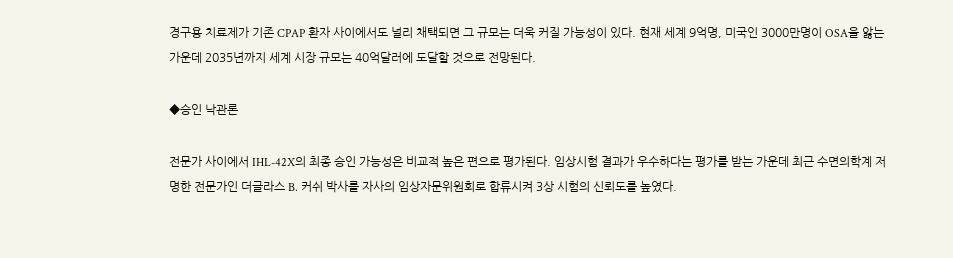경구용 치료제가 기존 CPAP 환자 사이에서도 널리 채택되면 그 규모는 더욱 커질 가능성이 있다. 현재 세계 9억명, 미국인 3000만명이 OSA을 앓는 가운데 2035년까지 세계 시장 규모는 40억달러에 도달할 것으로 전망된다.

◆승인 낙관론

전문가 사이에서 IHL-42X의 최종 승인 가능성은 비교적 높은 편으로 평가된다. 임상시험 결과가 우수하다는 평가를 받는 가운데 최근 수면의학계 저명한 전문가인 더글라스 B. 커쉬 박사를 자사의 임상자문위원회로 합류시켜 3상 시험의 신뢰도를 높였다.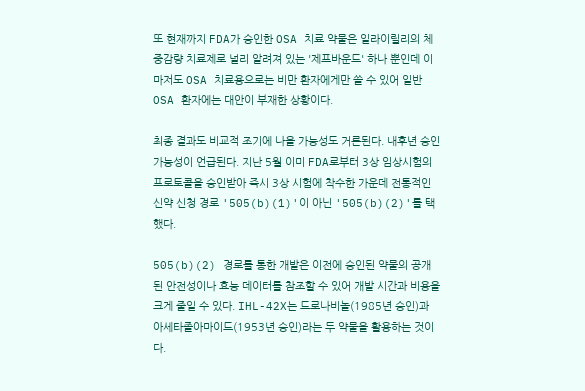또 현재까지 FDA가 승인한 OSA 치료 약물은 일라이릴리의 체중감량 치료제로 널리 알려져 있는 '제프바운드' 하나 뿐인데 이마저도 OSA 치료용으로는 비만 환자에게만 쓸 수 있어 일반 OSA 환자에는 대안이 부재한 상황이다.

최종 결과도 비교적 조기에 나올 가능성도 거론된다. 내후년 승인 가능성이 언급된다. 지난 5월 이미 FDA로부터 3상 임상시험의 프로토콜을 승인받아 즉시 3상 시험에 착수한 가운데 전통적인 신약 신청 경로 '505(b)(1)'이 아닌 '505(b)(2)'를 택했다.

505(b)(2) 경로를 통한 개발은 이전에 승인된 약물의 공개된 안전성이나 효능 데이터를 참조할 수 있어 개발 시간과 비용을 크게 줄일 수 있다. IHL-42X는 드로나비놀(1985년 승인)과 아세타졸아마이드(1953년 승인)라는 두 약물을 활용하는 것이다.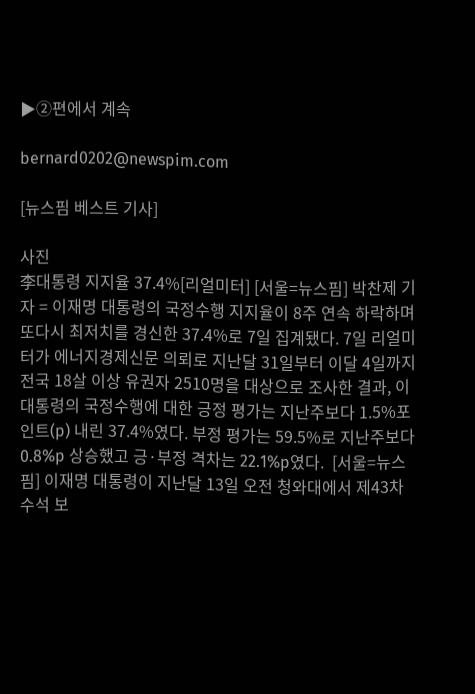▶②편에서 계속

bernard0202@newspim.com

[뉴스핌 베스트 기사]

사진
李대통령 지지율 37.4%[리얼미터] [서울=뉴스핌] 박찬제 기자 = 이재명 대통령의 국정수행 지지율이 8주 연속 하락하며 또다시 최저치를 경신한 37.4%로 7일 집계됐다. 7일 리얼미터가 에너지경제신문 의뢰로 지난달 31일부터 이달 4일까지 전국 18살 이상 유권자 2510명을 대상으로 조사한 결과, 이 대통령의 국정수행에 대한 긍정 평가는 지난주보다 1.5%포인트(p) 내린 37.4%였다. 부정 평가는 59.5%로 지난주보다 0.8%p 상승했고 긍·부정 격차는 22.1%p였다.  [서울=뉴스핌] 이재명 대통령이 지난달 13일 오전 청와대에서 제43차 수석 보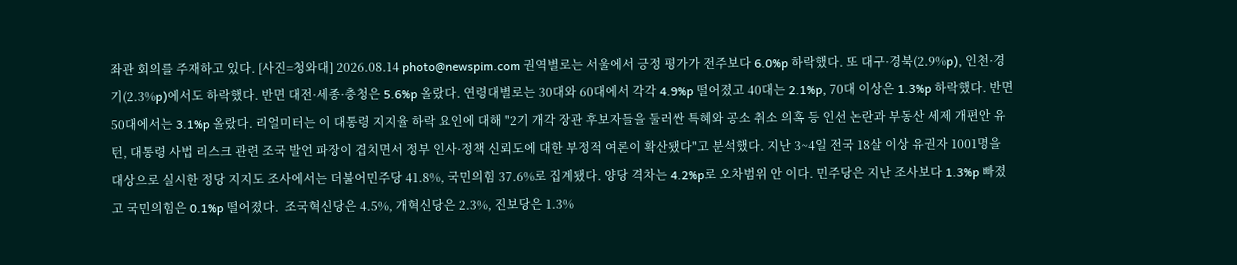좌관 회의를 주재하고 있다. [사진=청와대] 2026.08.14 photo@newspim.com 권역별로는 서울에서 긍정 평가가 전주보다 6.0%p 하락했다. 또 대구·경북(2.9%p), 인천·경기(2.3%p)에서도 하락했다. 반면 대전·세종·충청은 5.6%p 올랐다. 연령대별로는 30대와 60대에서 각각 4.9%p 떨어졌고 40대는 2.1%p, 70대 이상은 1.3%p 하락했다. 반면 50대에서는 3.1%p 올랐다. 리얼미터는 이 대통령 지지율 하락 요인에 대해 "2기 개각 장관 후보자들을 둘러싼 특혜와 공소 취소 의혹 등 인선 논란과 부동산 세제 개편안 유턴, 대통령 사법 리스크 관련 조국 발언 파장이 겹치면서 정부 인사·정책 신뢰도에 대한 부정적 여론이 확산됐다"고 분석했다. 지난 3~4일 전국 18살 이상 유권자 1001명을 대상으로 실시한 정당 지지도 조사에서는 더불어민주당 41.8%, 국민의힘 37.6%로 집계됐다. 양당 격차는 4.2%p로 오차범위 안 이다. 민주당은 지난 조사보다 1.3%p 빠졌고 국민의힘은 0.1%p 떨어졌다.  조국혁신당은 4.5%, 개혁신당은 2.3%, 진보당은 1.3%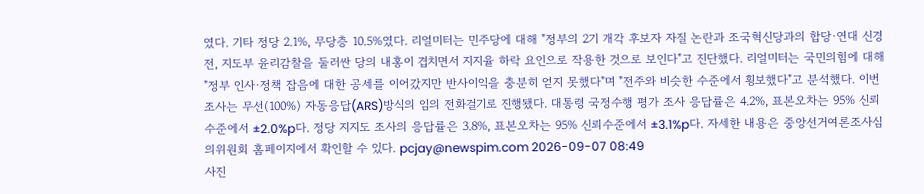였다. 기타 정당 2.1%, 무당층 10.5%였다. 리얼미터는 민주당에 대해 "정부의 2기 개각 후보자 자질 논란과 조국혁신당과의 합당·연대 신경전, 지도부 윤리감찰을 둘러싼 당의 내홍이 겹치면서 지지율 하락 요인으로 작용한 것으로 보인다"고 진단했다. 리얼미터는 국민의힘에 대해 "정부 인사·정책 잡음에 대한 공세를 이어갔지만 반사이익을 충분히 얻지 못했다"며 "전주와 비슷한 수준에서 횡보했다"고 분석했다. 이번 조사는 무선(100%) 자동응답(ARS)방식의 임의 전화걸기로 진행됐다. 대통령 국정수행 평가 조사 응답률은 4.2%, 표본오차는 95% 신뢰수준에서 ±2.0%p다. 정당 지지도 조사의 응답률은 3.8%, 표본오차는 95% 신뢰수준에서 ±3.1%p다. 자세한 내용은 중앙선거여론조사심의위원회 홈페이지에서 확인할 수 있다. pcjay@newspim.com 2026-09-07 08:49
사진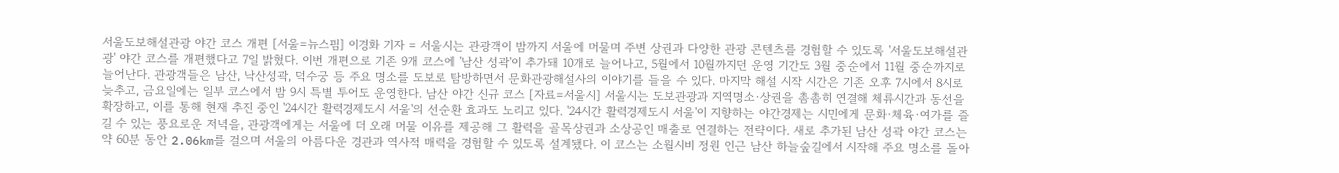서울도보해설관광 야간 코스 개편 [서울=뉴스핌] 이경화 기자 = 서울시는 관광객이 밤까지 서울에 머물며 주변 상권과 다양한 관광 콘텐츠를 경험할 수 있도록 '서울도보해설관광' 야간 코스를 개편했다고 7일 밝혔다. 이번 개편으로 기존 9개 코스에 '남산 성곽'이 추가돼 10개로 늘어나고, 5월에서 10월까지던 운영 기간도 3월 중순에서 11월 중순까지로 늘어난다. 관광객들은 남산, 낙산성곽, 덕수궁 등 주요 명소를 도보로 탐방하면서 문화관광해설사의 이야기를 들을 수 있다. 마지막 해설 시작 시간은 기존 오후 7시에서 8시로 늦추고, 금요일에는 일부 코스에서 밤 9시 특별 투어도 운영한다. 남산 야간 신규 코스 [자료=서울시] 서울시는 도보관광과 지역명소·상권을 촘촘히 연결해 체류시간과 동선을 확장하고, 이를 통해 현재 추진 중인 '24시간 활력경제도시 서울'의 선순환 효과도 노리고 있다. '24시간 활력경제도시 서울'이 지향하는 야간경제는 시민에게 문화·체육·여가를 즐길 수 있는 풍요로운 저녁을, 관광객에게는 서울에 더 오래 머물 이유를 제공해 그 활력을 골목상권과 소상공인 매출로 연결하는 전략이다. 새로 추가된 남산 성곽 야간 코스는 약 60분 동안 2.06km를 걸으며 서울의 아름다운 경관과 역사적 매력을 경험할 수 있도록 설계됐다. 이 코스는 소월시비 정원 인근 남산 하늘숲길에서 시작해 주요 명소를 돌아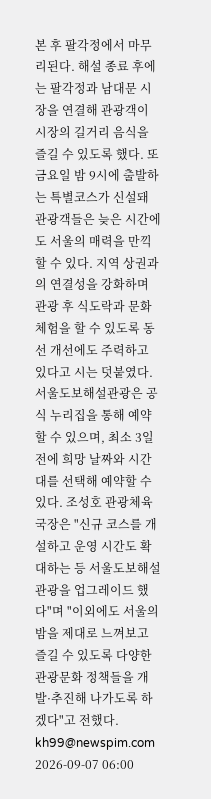본 후 팔각정에서 마무리된다. 해설 종료 후에는 팔각정과 남대문 시장을 연결해 관광객이 시장의 길거리 음식을 즐길 수 있도록 했다. 또 금요일 밤 9시에 출발하는 특별코스가 신설돼 관광객들은 늦은 시간에도 서울의 매력을 만끽할 수 있다. 지역 상권과의 연결성을 강화하며 관광 후 식도락과 문화 체험을 할 수 있도록 동선 개선에도 주력하고 있다고 시는 덧붙였다. 서울도보해설관광은 공식 누리집을 통해 예약할 수 있으며, 최소 3일 전에 희망 날짜와 시간대를 선택해 예약할 수 있다. 조성호 관광체육국장은 "신규 코스를 개설하고 운영 시간도 확대하는 등 서울도보해설관광을 업그레이드 했다"며 "이외에도 서울의 밤을 제대로 느껴보고 즐길 수 있도록 다양한 관광문화 정책들을 개발·추진해 나가도록 하겠다"고 전했다. kh99@newspim.com 2026-09-07 06:00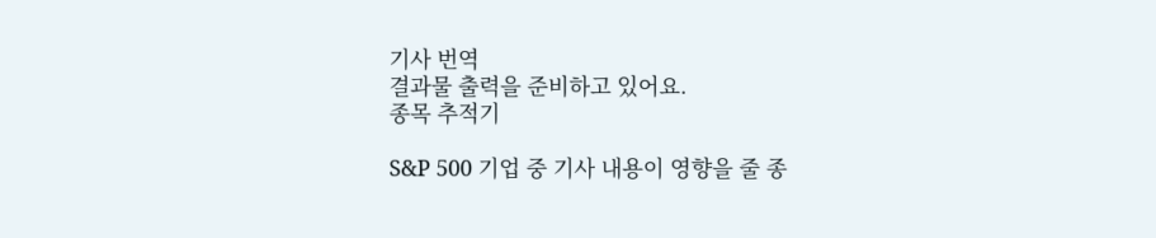기사 번역
결과물 출력을 준비하고 있어요.
종목 추적기

S&P 500 기업 중 기사 내용이 영향을 줄 종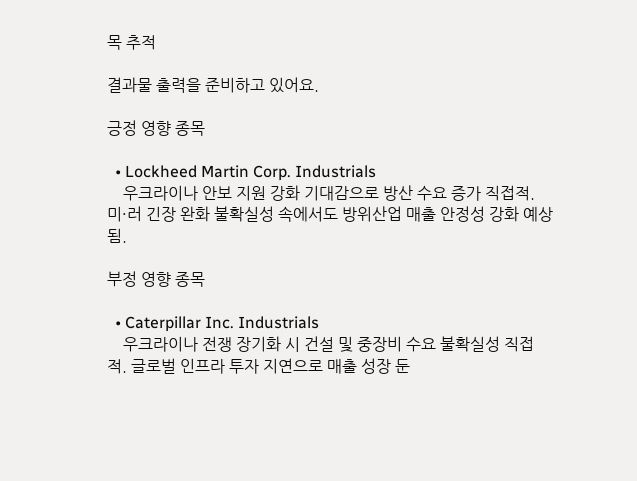목 추적

결과물 출력을 준비하고 있어요.

긍정 영향 종목

  • Lockheed Martin Corp. Industrials
    우크라이나 안보 지원 강화 기대감으로 방산 수요 증가 직접적. 미·러 긴장 완화 불확실성 속에서도 방위산업 매출 안정성 강화 예상됨.

부정 영향 종목

  • Caterpillar Inc. Industrials
    우크라이나 전쟁 장기화 시 건설 및 중장비 수요 불확실성 직접적. 글로벌 인프라 투자 지연으로 매출 성장 둔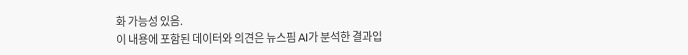화 가능성 있음.
이 내용에 포함된 데이터와 의견은 뉴스핌 AI가 분석한 결과입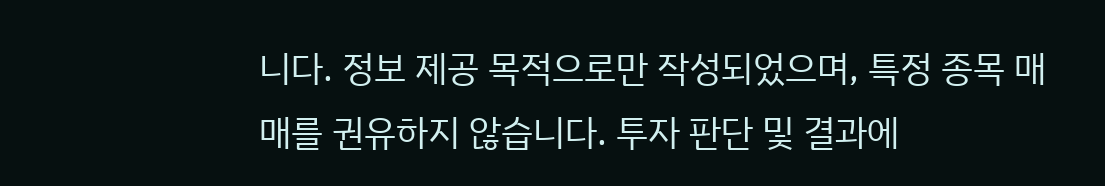니다. 정보 제공 목적으로만 작성되었으며, 특정 종목 매매를 권유하지 않습니다. 투자 판단 및 결과에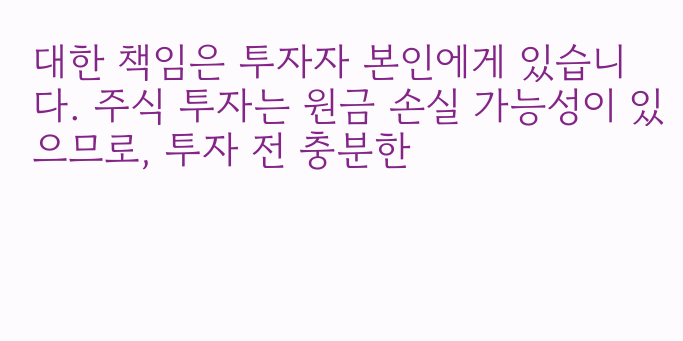대한 책임은 투자자 본인에게 있습니다. 주식 투자는 원금 손실 가능성이 있으므로, 투자 전 충분한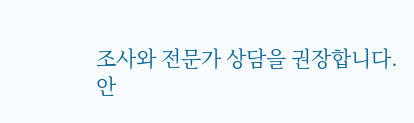조사와 전문가 상담을 권장합니다.
안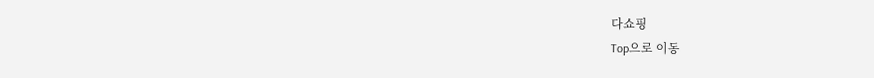다쇼핑
Top으로 이동